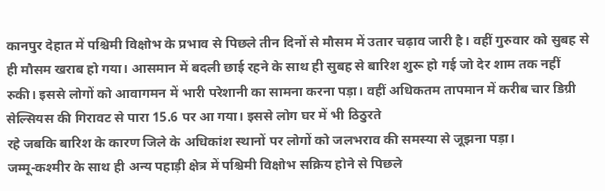कानपुर देहात में पश्चिमी विक्षोभ के प्रभाव से पिछले तीन दिनों से मौसम में उतार चढ़ाव जारी है। वहीं गुरुवार को सुबह से ही मौसम खराब हो गया। आसमान में बदली छाई रहने के साथ ही सुबह से बारिश शुरू हो गई जो देर शाम तक नहीं रुकी। इससे लोगों को आवागमन में भारी परेशानी का सामना करना पड़ा। वहीं अधिकतम तापमान में करीब चार डिग्री सेल्सियस की गिरावट से पारा 15.6 पर आ गया। इससे लोग घर में भी ठिठुरते
रहे जबकि बारिश के कारण जिले के अधिकांश स्थानों पर लोगों को जलभराव की समस्या से जूझना पड़ा।
जम्मू-कश्मीर के साथ ही अन्य पहाड़ी क्षेत्र में पश्चिमी विक्षोभ सक्रिय होने से पिछले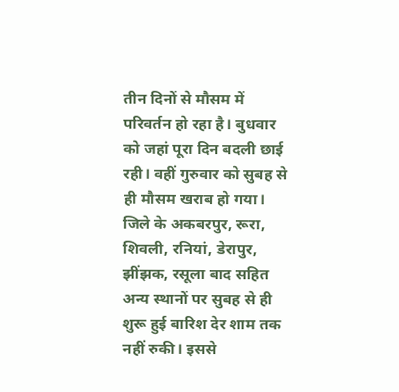तीन दिनों से मौसम में परिवर्तन हो रहा है। बुधवार को जहां पूरा दिन बदली छाई रही। वहीं गुरुवार को सुबह से ही मौसम खराब हो गया। जिले के अकबरपुर, रूरा, शिवली, रनियां, डेरापुर, झींझक, रसूला बाद सहित अन्य स्थानों पर सुबह से ही शुरू हुई बारिश देर शाम तक नहीं रुकी। इससे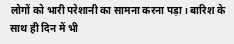लोगों को भारी परेशानी का सामना करना पड़ा। बारिश के साथ ही दिन में भी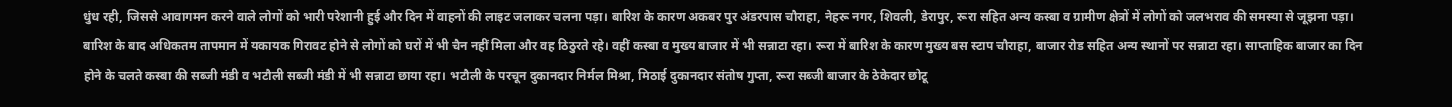धुंध रही, जिससे आवागमन करने वाले लोगों को भारी परेशानी हुई और दिन में वाहनों की लाइट जलाकर चलना पड़ा। बारिश के कारण अकबर पुर अंडरपास चौराहा, नेहरू नगर, शिवली, डेरापुर, रूरा सहित अन्य कस्बा व ग्रामीण क्षेत्रों में लोगों को जलभराव की समस्या से जूझना पड़ा। बारिश के बाद अधिकतम तापमान में यकायक गिरावट होने से लोगों को घरों में भी चैन नहीं मिला और वह ठिठुरते रहे। वहीं कस्बा व मुख्य बाजार में भी सन्नाटा रहा। रूरा में बारिश के कारण मुख्य बस स्टाप चौराहा, बाजार रोड सहित अन्य स्थानों पर सन्नाटा रहा। साप्ताहिक बाजार का दिन होने के चलते कस्बा की सब्जी मंडी व भटौली सब्जी मंडी में भी सन्नाटा छाया रहा। भटौली के परचून दुकानदार निर्मल मिश्रा, मिठाई दुकानदार संतोष गुप्ता, रूरा सब्जी बाजार के ठेकेदार छोटू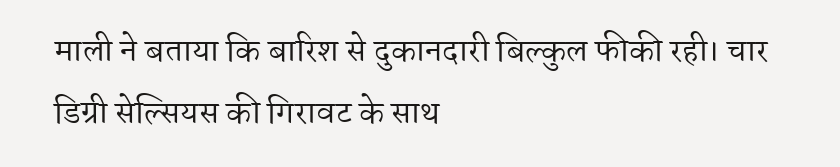माली ने बताया कि बारिश से दुकानदारी बिल्कुल फीकी रही। चार डिग्री सेल्सियस की गिरावट के साथ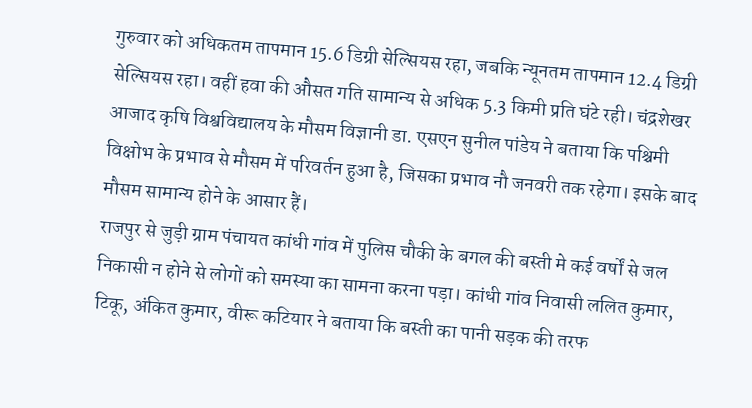गुरुवार को अधिकतम तापमान 15.6 डिग्री सेल्सियस रहा, जबकि न्यूनतम तापमान 12.4 डिग्री सेल्सियस रहा। वहीं हवा की औसत गति सामान्य से अधिक 5.3 किमी प्रति घंटे रही। चंद्रशेखर आजाद कृषि विश्वविद्यालय के मौसम विज्ञानी डा. एसएन सुनील पांडेय ने बताया कि पश्चिमी विक्षोभ के प्रभाव से मौसम में परिवर्तन हुआ है, जिसका प्रभाव नौ जनवरी तक रहेगा। इसके बाद मौसम सामान्य होने के आसार हैं।
राजपुर से जुड़ी ग्राम पंचायत कांधी गांव में पुलिस चौकी के बगल की बस्ती मे कई वर्षों से जल निकासी न होने से लोगों को समस्या का सामना करना पड़ा। कांधी गांव निवासी ललित कुमार, टिकू, अंकित कुमार, वीरू कटियार ने बताया कि बस्ती का पानी सड़क की तरफ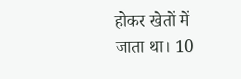होकर खेतों में जाता था। 10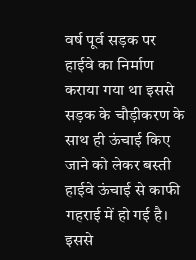वर्ष पूर्व सड़क पर हाईवे का निर्माण कराया गया था इससे सड़क के चौड़ीकरण के साथ ही ऊंचाई किए जाने को लेकर बस्ती हाईवे ऊंचाई से काफी गहराई में हो गई है। इससे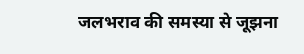जलभराव की समस्या से जूझना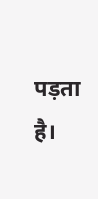पड़ता है।